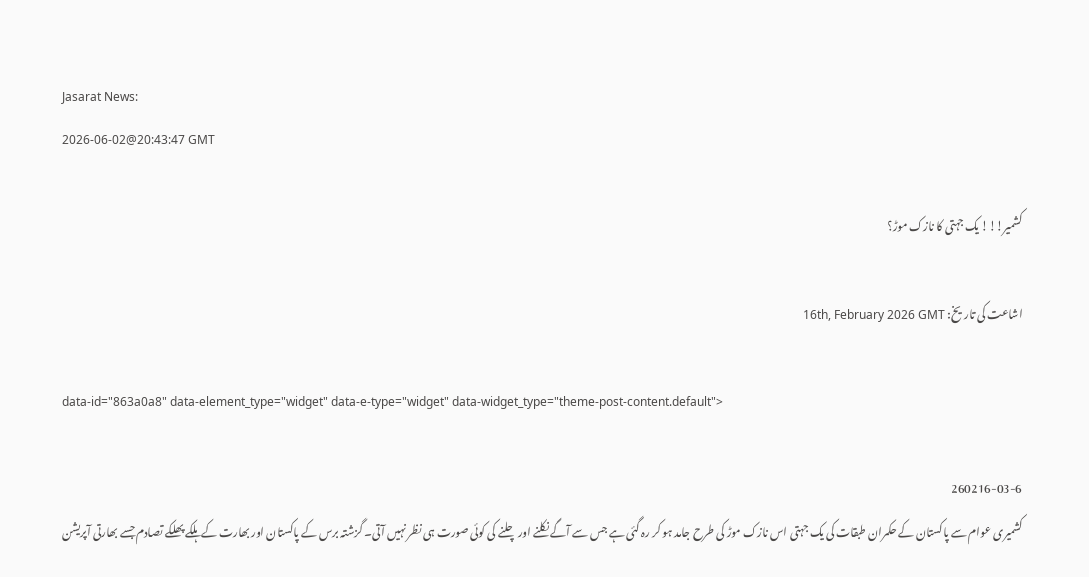Jasarat News:
2026-06-02@20:43:47 GMT

کشمیر!!! یک جہتی کا نازک موڑ؟

اشاعت کی تاریخ: 16th, February 2026 GMT

data-id="863a0a8" data-element_type="widget" data-e-type="widget" data-widget_type="theme-post-content.default">

260216-03-6
کشمیری عوام سے پاکستان کے حکمران طبقات کی یک جہتی اس نازک موڑ کی طرح جامد ہو کر رہ گئی ہے جس سے آگے نکلنے اور چلنے کی کوئی صورت ہی نظر نہیں آتی۔ گزشتہ برس کے پاکستان اور بھارت کے ہلکے پھلکے تصادم جسے بھارتی آپریشن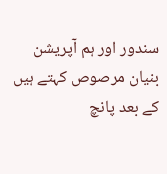سندور اور ہم آپریشن بنیان مرصوص کہتے ہیں کے بعد پانچ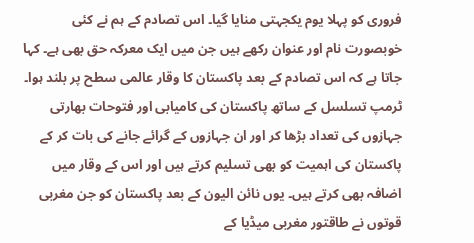فروری کو پہلا یوم یکجہتی منایا گیا۔ اس تصادم کے ہم نے کئی خوبصورت نام اور عنوان رکھے ہیں جن میں ایک معرکہ حق بھی ہے۔ کہا جاتا ہے کہ اس تصادم کے بعد پاکستان کا وقار عالمی سطح پر بلند ہوا۔ ٹرمپ تسلسل کے ساتھ پاکستان کی کامیابی اور فتوحات بھارتی جہازوں کی تعداد بڑھا کر اور ان جہازوں کے گرائے جانے کی بات کر کے پاکستان کی اہمیت کو بھی تسلیم کرتے ہیں اور اس کے وقار میں اضافہ بھی کرتے ہیں۔ یوں نائن الیون کے بعد پاکستان کو جن مغربی قوتوں نے طاقتور مغربی میڈیا کے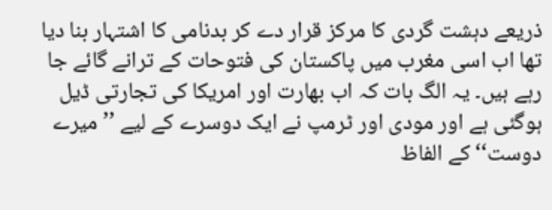ذریعے دہشت گردی کا مرکز قرار دے کر بدنامی کا اشتہار بنا دیا تھا اب اسی مغرب میں پاکستان کی فتوحات کے ترانے گائے جا رہے ہیں۔ یہ الگ بات کہ اب بھارت اور امریکا کی تجارتی ڈیل ہوگئی ہے اور مودی اور ٹرمپ نے ایک دوسرے کے لیے ’’میرے دوست‘‘ کے الفاظ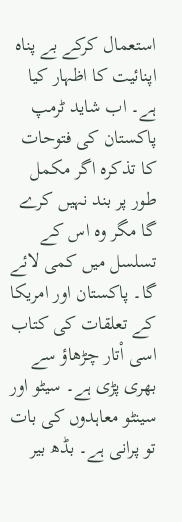استعمال کرکے بے پناہ اپنائیت کا اظہار کیا ہے۔ اب شاید ٹرمپ پاکستان کی فتوحات کا تذکرہ اگر مکمل طور پر بند نہیں کرے گا مگر وہ اس کے تسلسل میں کمی لائے گا۔ پاکستان اور امریکا کے تعلقات کی کتاب اسی اْتار چڑھاؤ سے بھری پڑی ہے۔ سیٹو اور سینٹو معاہدوں کی بات تو پرانی ہے۔ بڈھ بیر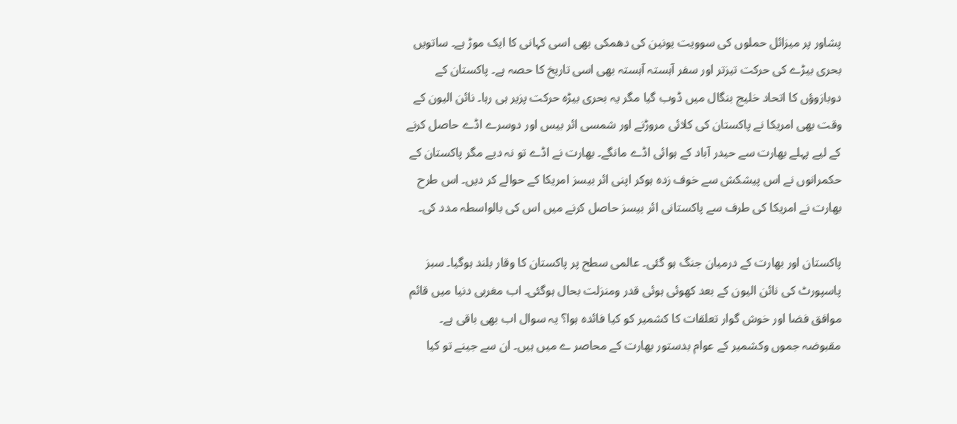پشاور پر میزائل حملوں کی سوویت یونین کی دھمکی بھی اسی کہانی کا ایک موڑ ہے۔ ساتویں بحری بیڑے کی حرکت تیزتر اور سفر آہستہ آہستہ بھی اسی تاریخ کا حصہ ہے۔ پاکستان کے دوبازوؤں کا اتحاد خلیج بنگال میں ڈوب گیا مگر یہ بحری بیڑہ حرکت پزیر ہی رہا۔ نائن الیون کے وقت بھی امریکا نے پاکستان کی کلائی مروڑنے اور شمسی ائر بیس اور دوسرے اڈے حاصل کرنے کے لیے پہلے بھارت سے حیدر آباد کے ہوائی اڈے مانگے۔ بھارت نے اڈے تو نہ دیے مگر پاکستان کے حکمرانوں نے اس پیشکش سے خوف زدہ ہوکر اپنی ائر بیسز امریکا کے حوالے کر دیں۔ اس طرح بھارت نے امریکا کی طرف سے پاکستانی ائر بیسز حاصل کرنے میں اس کی بالواسطہ مدد کی۔

پاکستان اور بھارت کے درمیان جنگ ہو گئی۔ عالمی سطح پر پاکستان کا وقار بلند ہوگیا۔ سبز پاسپورٹ کی نائن الیون کے بعد کھوئی ہوئی قدر ومنزلت بحال ہوگئی۔ اب مغربی دنیا میں قائم موافق فضا اور خوش گوار تعلقات کا کشمیر کو کیا فائدہ ہوا؟ یہ سوال اب بھی باقی ہے۔ مقبوضہ جموں وکشمیر کے عوام بدستور بھارت کے محاصر ے میں ہیں۔ ان سے جینے تو کیا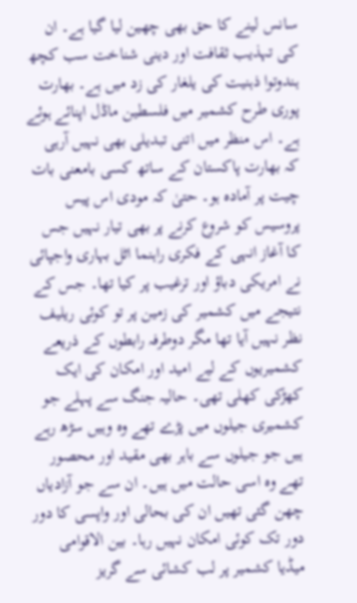سانس لینے کا حق بھی چھین لیا گیا ہے۔ ان کی تہذیب ثقافت اور دینی شناخت سب کچھ ہندوتوا ذہنیت کی یلغار کی زد میں ہے۔ بھارت پوری طرح کشمیر میں فلسطین ماڈل اپنائے ہوئے ہے۔ اس منظر میں اتنی تبدیلی بھی نہیں آرہی کہ بھارت پاکستان کے ساتھ کسی بامعنی بات چیت پر آمادہ ہو۔ حتیٰ کہ مودی اس پیس پروسیس کو شروع کرنے پر بھی تیار نہیں جس کا آغاز انہی کے فکری راہنما اٹل بہاری واجپائی نے امریکی دباؤ اور ترغیب پر کیا تھا۔ جس کے نتیجے میں کشمیر کی زمین پر تو کوئی ریلیف نظر نہیں آیا تھا مگر دوطرفہ رابطوں کے ذریعے کشمیریوں کے لیے امید اور امکان کی ایک کھڑکی کھلی تھی۔ حالیہ جنگ سے پہلے جو کشمیری جیلوں میں پڑے تھے وہ وہیں سڑھ رہے ہیں جو جیلوں سے باہر بھی مقید اور محصور تھے وہ اسی حالت میں ہیں۔ ان سے جو آزادیاں چھن گئی تھیں ان کی بحالی اور واپسی کا دور دور تک کوئی امکان نہیں رہا۔ بین الاقوامی میڈیا کشمیر پر لب کشائی سے گریز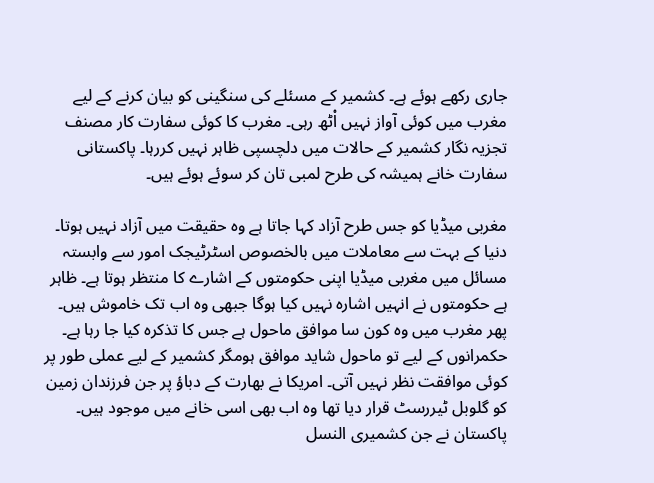جاری رکھے ہوئے ہے۔ کشمیر کے مسئلے کی سنگینی کو بیان کرنے کے لیے مغرب میں کوئی آواز نہیں اْٹھ رہی۔ مغرب کا کوئی سفارت کار مصنف تجزیہ نگار کشمیر کے حالات میں دلچسپی ظاہر نہیں کررہا۔ پاکستانی سفارت خانے ہمیشہ کی طرح لمبی تان کر سوئے ہوئے ہیں۔

مغربی میڈیا کو جس طرح آزاد کہا جاتا ہے وہ حقیقت میں آزاد نہیں ہوتا۔ دنیا کے بہت سے معاملات میں بالخصوص اسٹرٹیجک امور سے وابستہ مسائل میں مغربی میڈیا اپنی حکومتوں کے اشارے کا منتظر ہوتا ہے۔ ظاہر ہے حکومتوں نے انہیں اشارہ نہیں کیا ہوگا جبھی وہ اب تک خاموش ہیں۔ پھر مغرب میں وہ کون سا موافق ماحول ہے جس کا تذکرہ کیا جا رہا ہے۔ حکمرانوں کے لیے تو ماحول شاید موافق ہومگر کشمیر کے لیے عملی طور پر کوئی موافقت نظر نہیں آتی۔ امریکا نے بھارت کے دباؤ پر جن فرزندان زمین کو گلوبل ٹیررسٹ قرار دیا تھا وہ اب بھی اسی خانے میں موجود ہیں۔ پاکستان نے جن کشمیری النسل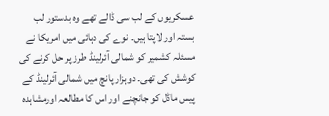عسکریوں کے لب سی ڈالے تھے وہ بدستور لب بستہ اور لاپتا ہیں۔ نوے کی دہائی میں امریکا نے مسئلہ کشمیر کو شمالی آئرلینڈ طرز پر حل کرنے کی کوشش کی تھی۔ دوہزار پانچ میں شمالی آئرلینڈ کے پیس ماڈل کو جانچنے اور اس کا مطالعہ اورمشاہدہ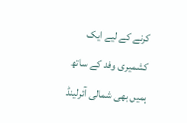کرنے کے لیے ایک کشمیری وفد کے ساتھ ہمیں بھی شمالی آئرلینڈ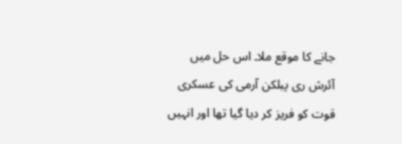جانے کا موقع ملا۔ اس حل میں آئرش ری پبلکن آرمی کی عسکری قوت کو فریز کر دیا گیا تھا اور انہیں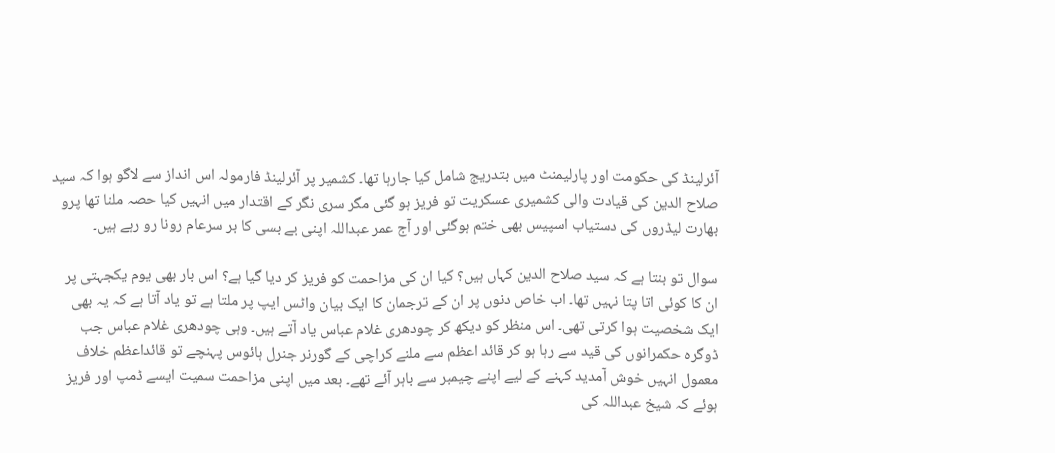آئرلینڈ کی حکومت اور پارلیمنٹ میں بتدریج شامل کیا جارہا تھا۔ کشمیر پر آئرلینڈ فارمولہ اس انداز سے لاگو ہوا کہ سید صلاح الدین کی قیادت والی کشمیری عسکریت تو فریز ہو گئی مگر سری نگر کے اقتدار میں انہیں کیا حصہ ملنا تھا پرو بھارت لیڈروں کی دستیاب اسپیس بھی ختم ہوگئی اور آج عمر عبداللہ اپنی بے بسی کا بر سرعام رونا رو رہے ہیں۔

سوال تو بنتا ہے کہ سید صلاح الدین کہاں ہیں؟ کیا ان کی مزاحمت کو فریز کر دیا گیا ہے؟ اس بار بھی یوم یکجہتی پر ان کا کوئی اتا پتا نہیں تھا۔ اب خاص دنوں پر ان کے ترجمان کا ایک بیان واٹس ایپ پر ملتا ہے تو یاد آتا ہے کہ یہ بھی ایک شخصیت ہوا کرتی تھی۔ اس منظر کو دیکھ کر چودھری غلام عباس یاد آتے ہیں۔ وہی چودھری غلام عباس جب ڈوگرہ حکمرانوں کی قید سے رہا ہو کر قائد اعظم سے ملنے کراچی کے گورنر جنرل ہائوس پہنچے تو قائداعظم خلاف معمول انہیں خوش آمدید کہنے کے لیے اپنے چیمبر سے باہر آئے تھے۔ بعد میں اپنی مزاحمت سمیت ایسے ڈمپ اور فریز ہوئے کہ شیخ عبداللہ کی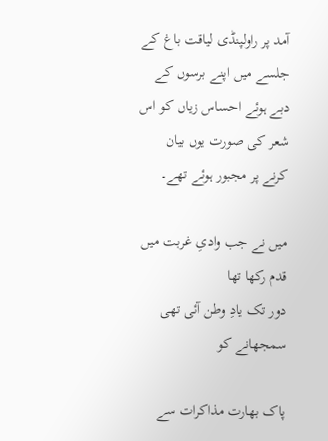آمد پر راولپنڈی لیاقت باغ کے جلسے میں اپنے برسوں کے دبے ہوئے احساس زیاں کو اس شعر کی صورت یوں بیان کرنے پر مجبور ہوئے تھے۔

میں نے جب وادیِ غربت میں قدم رکھا تھا
دور تک یادِ وطن آئی تھی سمجھانے کو

پاک بھارت مذاکرات سے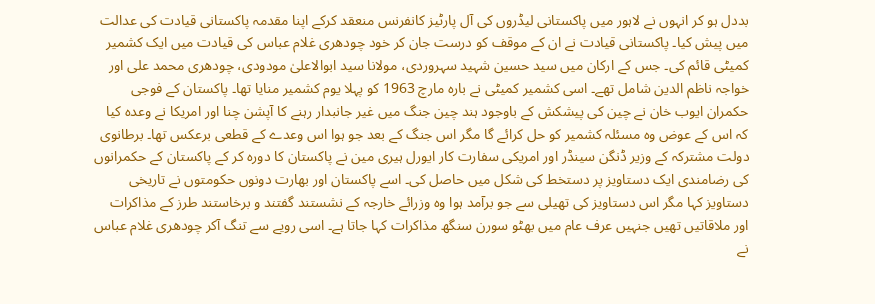بددل ہو کر انہوں نے لاہور میں پاکستانی لیڈروں کی آل پارٹیز کانفرنس منعقد کرکے اپنا مقدمہ پاکستانی قیادت کی عدالت میں پیش کیا۔ پاکستانی قیادت نے ان کے موقف کو درست جان کر خود چودھری غلام عباس کی قیادت میں ایک کشمیر کمیٹی قائم کی۔ جس کے ارکان میں سید حسین شہید سہروردی، مولانا سید ابوالاعلیٰ مودودی، چودھری محمد علی اور خواجہ ناظم الدین شامل تھے۔ اسی کشمیر کمیٹی نے بارہ مارچ 1963 کو پہلا یوم کشمیر منایا تھا۔ پاکستان کے فوجی حکمران ایوب خان نے چین کی پیشکش کے باوجود ہند چین جنگ میں غیر جانبدار رہنے کا آپشن چنا اور امریکا نے وعدہ کیا کہ اس کے عوض وہ مسئلہ کشمیر کو حل کرائے گا مگر اس جنگ کے بعد جو ہوا اس وعدے کے قطعی برعکس تھا۔ برطانوی دولت مشترکہ کے وزیر ڈنگن سینڈر اور امریکی سفارت کار ایورل ہیری مین نے پاکستان کا دورہ کر کے پاکستان کے حکمرانوں کی رضامندی ایک دستاویز پر دستخط کی شکل میں حاصل کی۔ اسے پاکستان اور بھارت دونوں حکومتوں نے تاریخی دستاویز کہا مگر اس دستاویز کی تھیلی سے جو برآمد ہوا وہ وزرائے خارجہ کے نشستند گفتند و برخاستند طرز کے مذاکرات اور ملاقاتیں تھیں جنہیں عرف عام میں بھٹو سورن سنگھ مذاکرات کہا جاتا ہے۔ اسی رویے سے تنگ آکر چودھری غلام عباس نے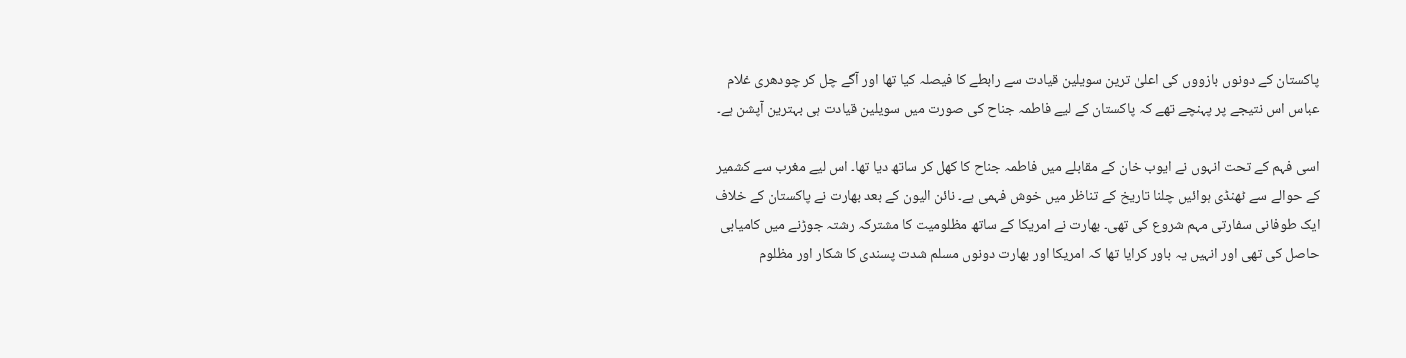پاکستان کے دونوں بازووں کی اعلیٰ ترین سویلین قیادت سے رابطے کا فیصلہ کیا تھا اور آگے چل کر چودھری غلام عباس اس نتیجے پر پہنچے تھے کہ پاکستان کے لیے فاطمہ جناح کی صورت میں سویلین قیادت ہی بہترین آپشن ہے۔

اسی فہم کے تحت انہوں نے ایوب خان کے مقابلے میں فاطمہ جناح کا کھل کر ساتھ دیا تھا۔ اس لیے مغرب سے کشمیر کے حوالے سے ٹھنڈی ہوائیں چلنا تاریخ کے تناظر میں خوش فہمی ہے۔ نائن الیون کے بعد بھارت نے پاکستان کے خلاف ایک طوفانی سفارتی مہم شروع کی تھی۔ بھارت نے امریکا کے ساتھ مظلومیت کا مشترکہ رشتہ جوڑنے میں کامیابی حاصل کی تھی اور انہیں یہ باور کرایا تھا کہ امریکا اور بھارت دونوں مسلم شدت پسندی کا شکار اور مظلوم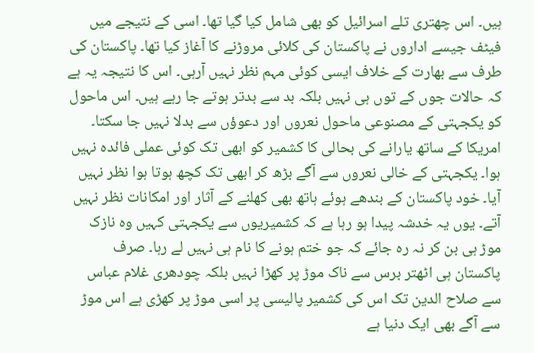ہیں۔ اس چھتری تلے اسرائیل کو بھی شامل کیا گیا تھا۔ اسی کے نتیجے میں فیٹف جیسے اداروں نے پاکستان کی کلائی مروڑنے کا آغاز کیا تھا۔ پاکستان کی طرف سے بھارت کے خلاف ایسی کوئی مہم نظر نہیں آرہی۔ اس کا نتیجہ یہ ہے کہ حالات جوں کے توں ہی نہیں بلکہ بد سے بدتر ہوتے جا رہے ہیں۔ اس ماحول کو یکجہتی کے مصنوعی ماحول نعروں اور دعوؤں سے بدلا نہیں جا سکتا۔ امریکا کے ساتھ یارانے کی بحالی کا کشمیر کو ابھی تک کوئی عملی فائدہ نہیں ہوا۔ یکجہتی کے خالی نعروں سے آگے بڑھ کر ابھی تک کچھ ہوتا ہوا نظر نہیں آیا۔ خود پاکستان کے بندھے ہوئے ہاتھ بھی کھلنے کے آثار اور امکانات نظر نہیں آتے۔ یوں یہ خدشہ پیدا ہو رہا ہے کہ کشمیریوں سے یکجہتی کہیں وہ نازک موڑ ہی بن کر نہ رہ جائے کہ جو ختم ہونے کا نام ہی نہیں لے رہا۔ صرف پاکستان ہی اٹھتر برس سے ناک موڑ پر کھڑا نہیں بلکہ چودھری غلام عباس سے صلاح الدین تک اس کی کشمیر پالیسی پر اسی موڑ پر کھڑی ہے اس موڑ سے آگے بھی ایک دنیا ہے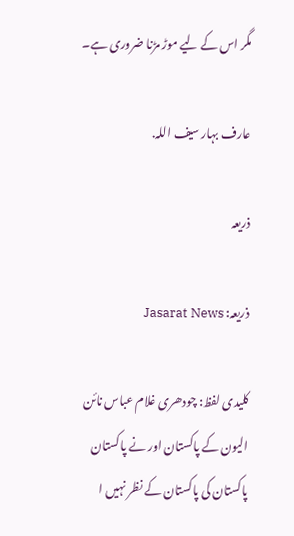مگر اس کے لیے موڑ مڑنا ضروری ہے۔

عارف بہار سیف اللہ.

ذریعہ

ذریعہ: Jasarat News

کلیدی لفظ: چودھری غلام عباس نائن الیون کے پاکستان اور نے پاکستان پاکستان کی پاکستان کے نظر نہیں ا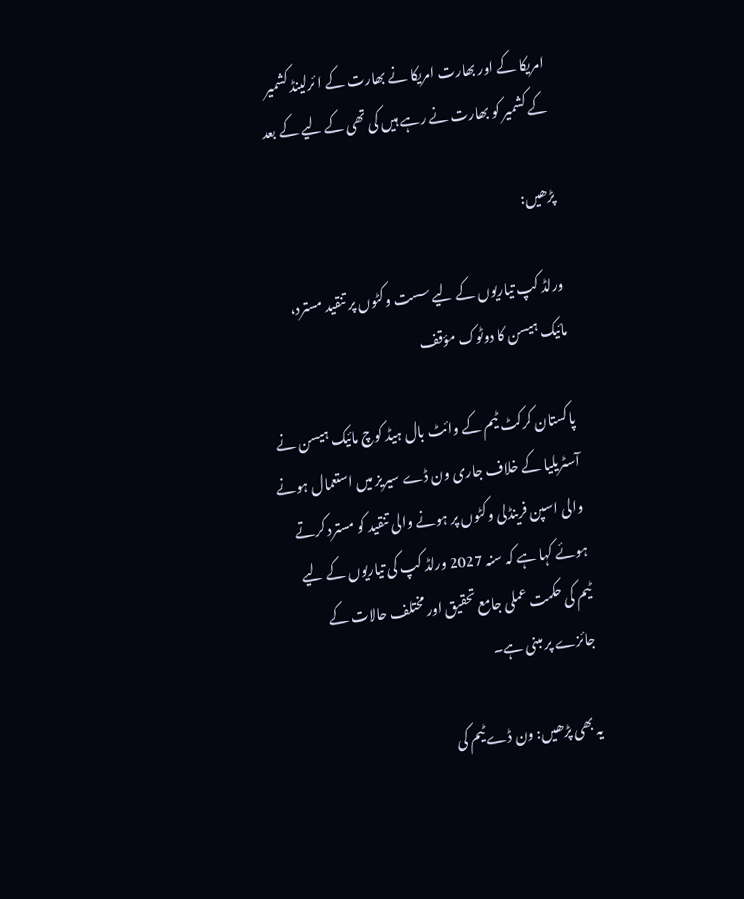امریکا کے اور بھارت امریکا نے بھارت کے ا ئرلینڈ کشمیر کے کشمیر کو بھارت نے رہے ہیں کی تھی کے لیے کے بعد

پڑھیں:

ورلڈ کپ تیاریوں کے لیے سست وکٹوں پر تنقید مسترد، مائیک ہیسن کا دوٹوک مؤقف

پاکستان کرکٹ ٹیم کے وائٹ بال ہیڈ کوچ مائیک ہیسن نے آسٹریلیا کے خلاف جاری ون ڈے سیریز میں استعمال ہونے والی اسپن فرینڈلی وکٹوں پر ہونے والی تنقید کو مسترد کرتے ہوئے کہا ہے کہ سنہ 2027 ورلڈ کپ کی تیاریوں کے لیے ٹیم کی حکمت عملی جامع تحقیق اور مختلف حالات کے جائزے پر مبنی ہے۔

یہ بھی پڑھیں: ون ڈے ٹیم کی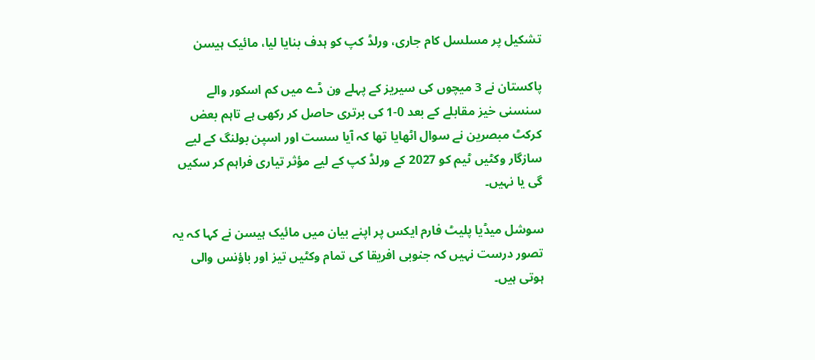تشکیل پر مسلسل کام جاری، ورلڈ کپ کو ہدف بنایا لیا، مائیک ہیسن

پاکستان نے 3 میچوں کی سیریز کے پہلے ون ڈے میں کم اسکور والے سنسنی خیز مقابلے کے بعد 0-1 کی برتری حاصل کر رکھی ہے تاہم بعض کرکٹ مبصرین نے سوال اٹھایا تھا کہ آیا سست اور اسپن بولنگ کے لیے سازگار وکٹیں ٹیم کو 2027 کے ورلڈ کپ کے لیے مؤثر تیاری فراہم کر سکیں گی یا نہیں۔

سوشل میڈیا پلیٹ فارم ایکس پر اپنے بیان میں مائیک ہیسن نے کہا کہ یہ تصور درست نہیں کہ جنوبی افریقا کی تمام وکٹیں تیز اور باؤنس والی ہوتی ہیں۔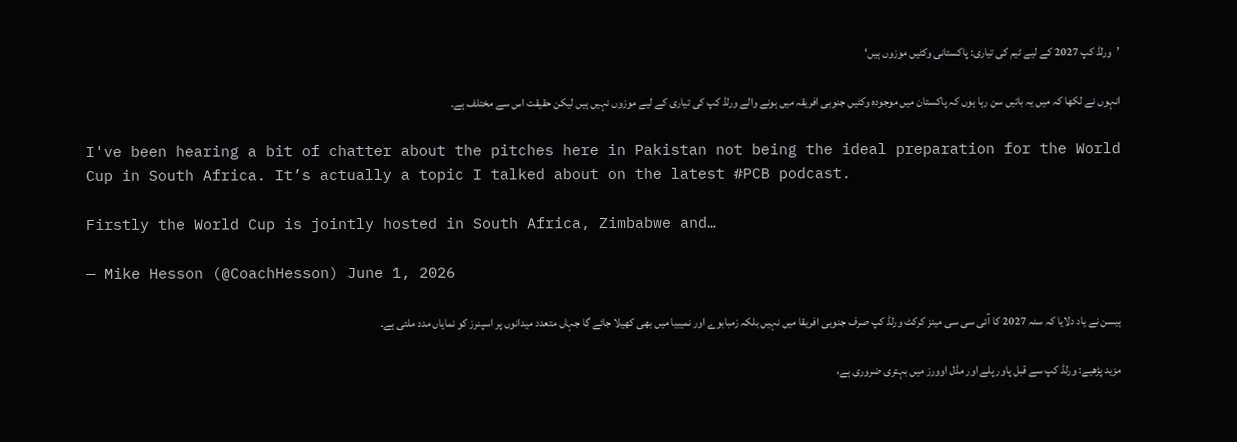’ورلڈ کپ 2027 کے لیے ٹیم کی تیاری: پاکستانی وکٹیں موزوں ہیں‘

انہوں نے لکھا کہ میں یہ باتیں سن رہا ہوں کہ پاکستان میں موجودہ وکٹیں جنوبی افریقہ میں ہونے والے ورلڈ کپ کی تیاری کے لیے موزوں نہیں ہیں لیکن حقیقت اس سے مختلف ہے۔

I've been hearing a bit of chatter about the pitches here in Pakistan not being the ideal preparation for the World Cup in South Africa. It’s actually a topic I talked about on the latest #PCB podcast.

Firstly the World Cup is jointly hosted in South Africa, Zimbabwe and…

— Mike Hesson (@CoachHesson) June 1, 2026

ہیسن نے یاد دلایا کہ سنہ 2027 کا آئی سی سی مینز کرکٹ ورلڈ کپ صرف جنوبی افریقا میں نہیں بلکہ زمبابوے اور نمیبیا میں بھی کھیلا جائے گا جہاں متعدد میدانوں پر اسپنرز کو نمایاں مدد ملتی ہے۔

مزید پڑھیے: ورلڈ کپ سے قبل پاور پلے اور مڈل اوورز میں بہتری ضروری ہے،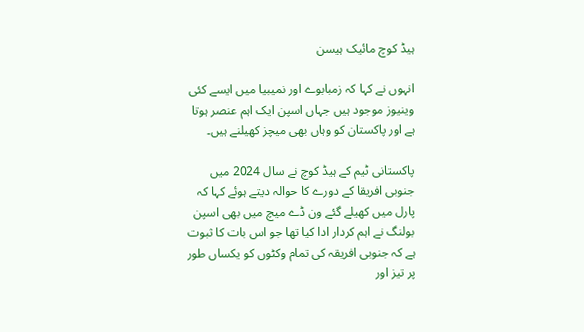ہیڈ کوچ مائیک ہیسن

انہوں نے کہا کہ زمبابوے اور نمیبیا میں ایسے کئی وینیوز موجود ہیں جہاں اسپن ایک اہم عنصر ہوتا ہے اور پاکستان کو وہاں بھی میچز کھیلنے ہیں۔

پاکستانی ٹیم کے ہیڈ کوچ نے سال 2024 میں جنوبی افریقا کے دورے کا حوالہ دیتے ہوئے کہا کہ پارل میں کھیلے گئے ون ڈے میچ میں بھی اسپن بولنگ نے اہم کردار ادا کیا تھا جو اس بات کا ثبوت ہے کہ جنوبی افریقہ کی تمام وکٹوں کو یکساں طور پر تیز اور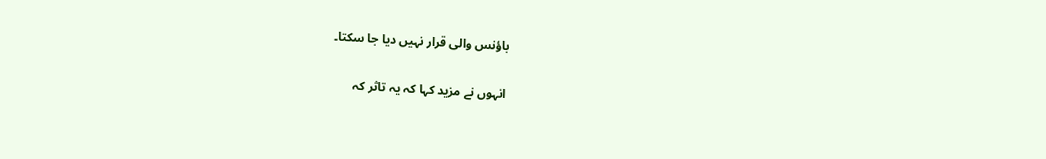باؤنس والی قرار نہیں دیا جا سکتا۔

انہوں نے مزید کہا کہ یہ تاثر کہ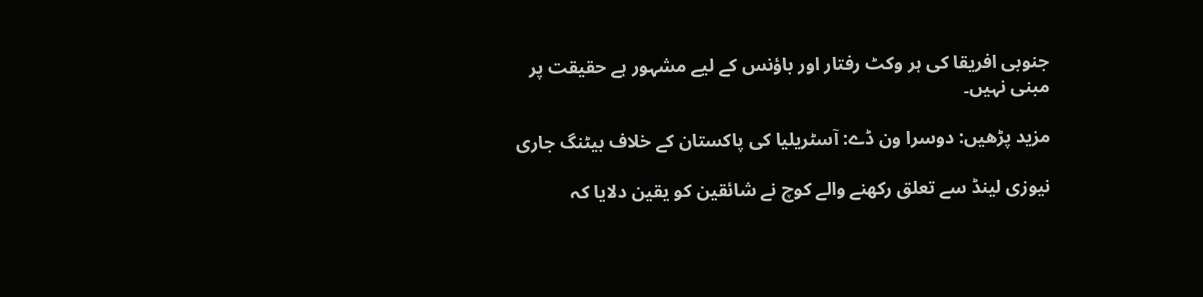جنوبی افریقا کی ہر وکٹ رفتار اور باؤنس کے لیے مشہور ہے حقیقت پر مبنی نہیں۔

مزید پڑھیں: دوسرا ون ڈے: آسٹریلیا کی پاکستان کے خلاف بیٹنگ جاری

نیوزی لینڈ سے تعلق رکھنے والے کوچ نے شائقین کو یقین دلایا کہ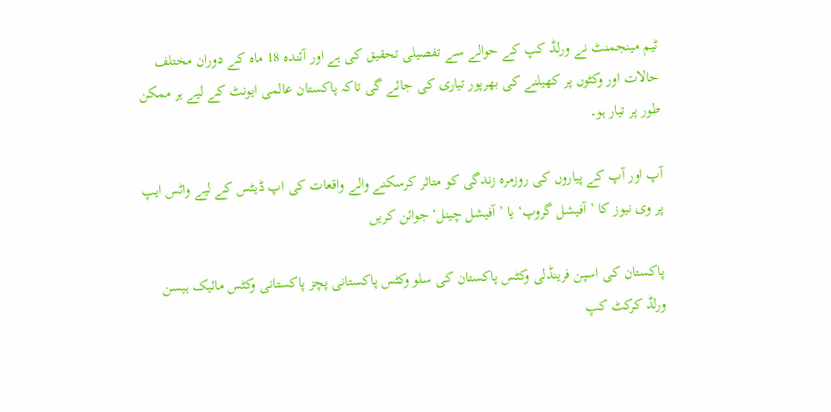ٹیم مینجمنٹ نے ورلڈ کپ کے حوالے سے تفصیلی تحقیق کی ہے اور آئندہ 18 ماہ کے دوران مختلف حالات اور وکٹوں پر کھیلنے کی بھرپور تیاری کی جائے گی تاکہ پاکستان عالمی ایونٹ کے لیے ہر ممکن طور پر تیار ہو۔

آپ اور آپ کے پیاروں کی روزمرہ زندگی کو متاثر کرسکنے والے واقعات کی اپ ڈیٹس کے لیے واٹس ایپ پر وی نیوز کا ’آفیشل گروپ‘ یا ’آفیشل چینل‘ جوائن کریں

پاکستان کی اسپن فرینڈلی وکٹس پاکستان کی سلو وکٹس پاکستانی پچز پاکستانی وکٹس مائیک ہیسن ورلڈ کرکٹ کپ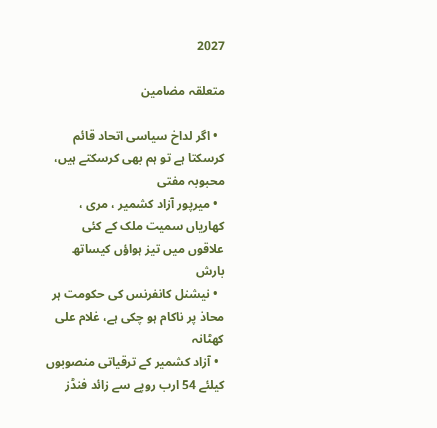2027

متعلقہ مضامین

  • اگر لداخ سیاسی اتحاد قائم کرسکتا ہے تو ہم بھی کرسکتے ہیں، محبوبہ مفتی
  • میرپور آزاد کشمیر ، مری ، کھاریاں سمیت ملک کے کئی علاقوں میں تیز ہواؤں کیساتھ بارش
  • نیشنل کانفرنس کی حکومت ہر محاذ پر ناکام ہو چکی ہے، غلام علی کھٹانہ
  • آزاد کشمیر کے ترقیاتی منصوبوں کیلئے 54 ارب روپے سے زائد فنڈز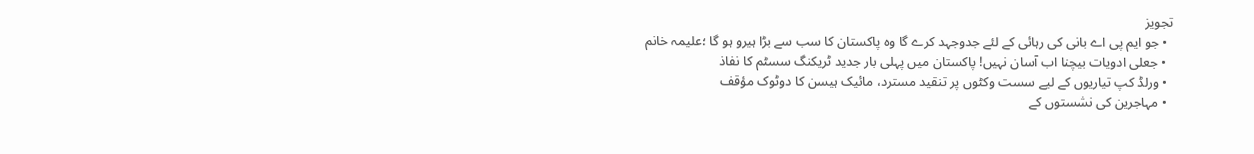تجویز
  • جو ایم پی اے بانی کی رہائی کے لئے جدوجہد کرے گا وہ پاکستان کا سب سے بڑا ہیرو ہو گا ؛علیمہ خانم
  • جعلی ادویات بیچنا اب آسان نہیں! پاکستان میں پہلی بار جدید ٹریکنگ سسٹم کا نفاذ
  • ورلڈ کپ تیاریوں کے لیے سست وکٹوں پر تنقید مسترد، مائیک ہیسن کا دوٹوک مؤقف
  • مہاجرین کی نشستوں کے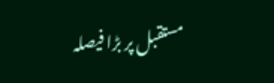مستقبل پر بڑا فیصلہ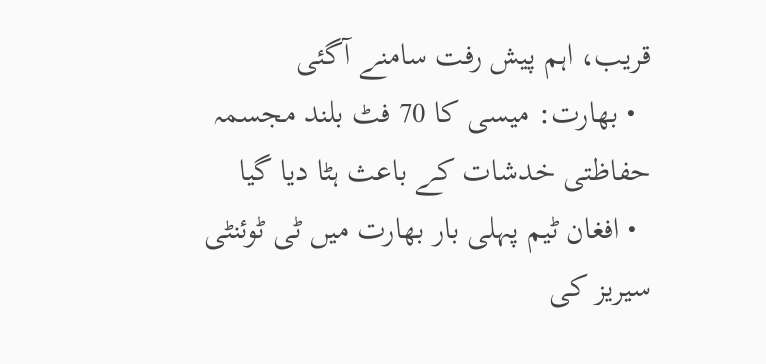قریب، اہم پیش رفت سامنے آگئی
  • بھارت: میسی کا 70 فٹ بلند مجسمہ حفاظتی خدشات کے باعث ہٹا دیا گیا
  • افغان ٹیم پہلی بار بھارت میں ٹی ٹوئنٹی سیریز کی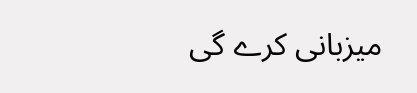میزبانی کرے گی